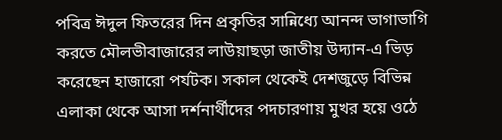পবিত্র ঈদুল ফিতরের দিন প্রকৃতির সান্নিধ্যে আনন্দ ভাগাভাগি করতে মৌলভীবাজারের লাউয়াছড়া জাতীয় উদ্যান-এ ভিড় করেছেন হাজারো পর্যটক। সকাল থেকেই দেশজুড়ে বিভিন্ন এলাকা থেকে আসা দর্শনার্থীদের পদচারণায় মুখর হয়ে ওঠে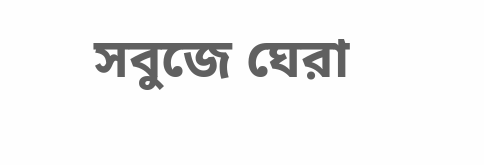সবুজে ঘেরা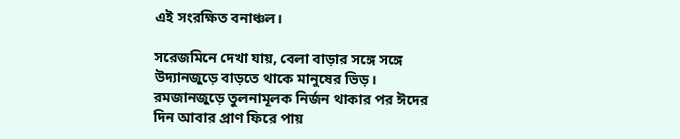এই সংরক্ষিত বনাঞ্চল।

সরেজমিনে দেখা যায়, বেলা বাড়ার সঙ্গে সঙ্গে উদ্যানজুড়ে বাড়তে থাকে মানুষের ভিড়। রমজানজুড়ে তুলনামূলক নির্জন থাকার পর ঈদের দিন আবার প্রাণ ফিরে পায়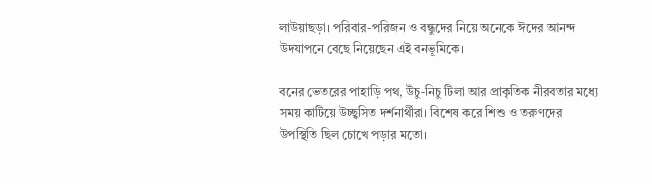লাউয়াছড়া। পরিবার-পরিজন ও বন্ধুদের নিয়ে অনেকে ঈদের আনন্দ উদযাপনে বেছে নিয়েছেন এই বনভূমিকে।

বনের ভেতরের পাহাড়ি পথ, উঁচু-নিচু টিলা আর প্রাকৃতিক নীরবতার মধ্যে সময় কাটিয়ে উচ্ছ্বসিত দর্শনার্থীরা। বিশেষ করে শিশু ও তরুণদের উপস্থিতি ছিল চোখে পড়ার মতো।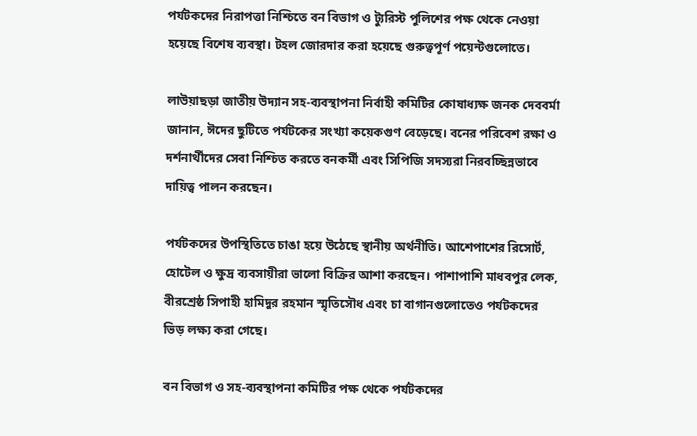পর্যটকদের নিরাপত্তা নিশ্চিতে বন বিভাগ ও ট্যুরিস্ট পুলিশের পক্ষ থেকে নেওয়া হয়েছে বিশেষ ব্যবস্থা। টহল জোরদার করা হয়েছে গুরুত্বপূর্ণ পয়েন্টগুলোতে।

লাউয়াছড়া জাতীয় উদ্যান সহ-ব্যবস্থাপনা নির্বাহী কমিটির কোষাধ্যক্ষ জনক দেববর্মা জানান, ঈদের ছুটিতে পর্যটকের সংখ্যা কয়েকগুণ বেড়েছে। বনের পরিবেশ রক্ষা ও দর্শনার্থীদের সেবা নিশ্চিত করতে বনকর্মী এবং সিপিজি সদস্যরা নিরবচ্ছিন্নভাবে দায়িত্ব পালন করছেন।

পর্যটকদের উপস্থিতিতে চাঙা হয়ে উঠেছে স্থানীয় অর্থনীতি। আশেপাশের রিসোর্ট, হোটেল ও ক্ষুদ্র ব্যবসায়ীরা ভালো বিক্রির আশা করছেন। পাশাপাশি মাধবপুর লেক, বীরশ্রেষ্ঠ সিপাহী হামিদুর রহমান স্মৃতিসৌধ এবং চা বাগানগুলোতেও পর্যটকদের ভিড় লক্ষ্য করা গেছে।

বন বিভাগ ও সহ-ব্যবস্থাপনা কমিটির পক্ষ থেকে পর্যটকদের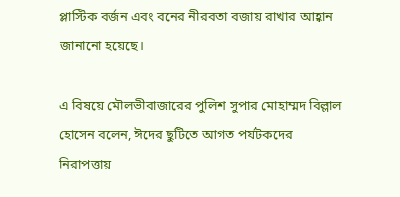প্লাস্টিক বর্জন এবং বনের নীরবতা বজায় রাখার আহ্বান জানানো হয়েছে।

এ বিষয়ে মৌলভীবাজারের পুলিশ সুপার মোহাম্মদ বিল্লাল হোসেন বলেন, ঈদের ছুটিতে আগত পর্যটকদের নিরাপত্তায়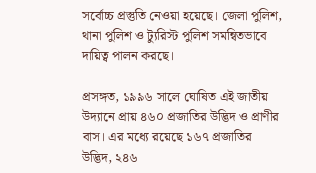সর্বোচ্চ প্রস্তুতি নেওয়া হয়েছে। জেলা পুলিশ, থানা পুলিশ ও ট্যুরিস্ট পুলিশ সমন্বিতভাবে দায়িত্ব পালন করছে।

প্রসঙ্গত, ১৯৯৬ সালে ঘোষিত এই জাতীয় উদ্যানে প্রায় ৪৬০ প্রজাতির উদ্ভিদ ও প্রাণীর বাস। এর মধ্যে রয়েছে ১৬৭ প্রজাতির উদ্ভিদ, ২৪৬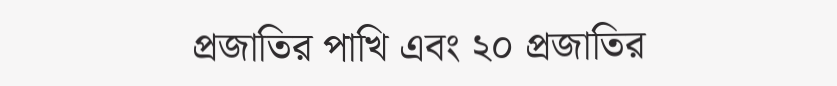প্রজাতির পাখি এবং ২০ প্রজাতির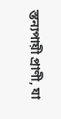স্তন্যপায়ী প্রাণী, যা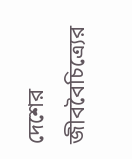দেশের জীববৈচিত্র্যের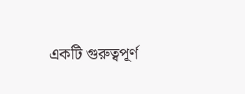একটি গুরুত্বপূর্ণ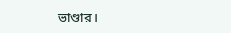ভাণ্ডার।